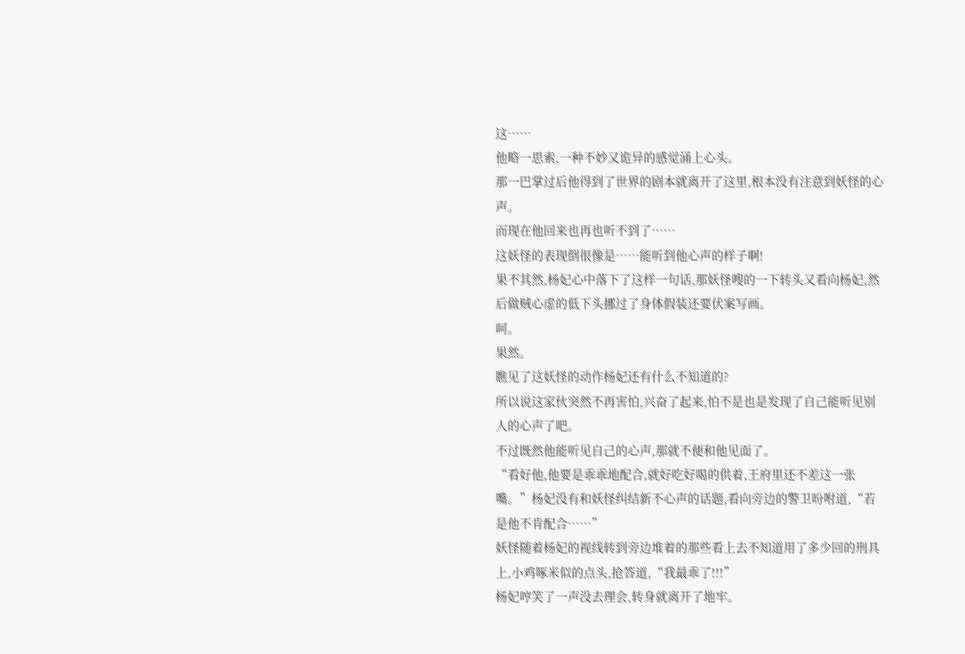这……
他略一思索,一种不妙又诡异的感觉涌上心头。
那一巴掌过后他得到了世界的剧本就离开了这里,根本没有注意到妖怪的心声。
而现在他回来也再也听不到了……
这妖怪的表现倒很像是……能听到他心声的样子啊!
果不其然,杨妃心中落下了这样一句话,那妖怪嗖的一下转头又看向杨妃,然后做贼心虚的低下头挪过了身体假装还要伏案写画。
呵。
果然。
瞧见了这妖怪的动作杨妃还有什么不知道的?
所以说这家伙突然不再害怕,兴奋了起来,怕不是也是发现了自己能听见别人的心声了吧。
不过既然他能听见自己的心声,那就不便和他见面了。
“看好他,他要是乖乖地配合,就好吃好喝的供着,王府里还不差这一张嘴。”杨妃没有和妖怪纠结新不心声的话题,看向旁边的警卫吩咐道,“若是他不肯配合……”
妖怪随着杨妃的视线转到旁边堆着的那些看上去不知道用了多少回的刑具上,小鸡啄米似的点头,抢答道,“我最乖了!!!”
杨妃哼笑了一声没去理会,转身就离开了地牢。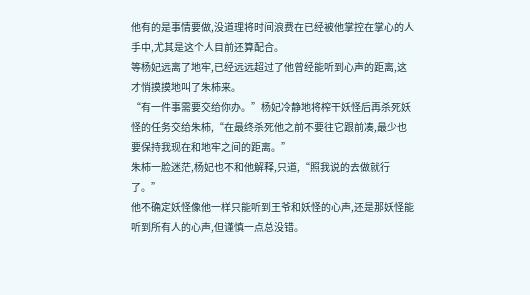他有的是事情要做,没道理将时间浪费在已经被他掌控在掌心的人手中,尤其是这个人目前还算配合。
等杨妃远离了地牢,已经远远超过了他曾经能听到心声的距离,这才悄摸摸地叫了朱柿来。
“有一件事需要交给你办。”杨妃冷静地将榨干妖怪后再杀死妖怪的任务交给朱柿,“在最终杀死他之前不要往它跟前凑,最少也要保持我现在和地牢之间的距离。”
朱柿一脸迷茫,杨妃也不和他解释,只道,“照我说的去做就行了。”
他不确定妖怪像他一样只能听到王爷和妖怪的心声,还是那妖怪能听到所有人的心声,但谨慎一点总没错。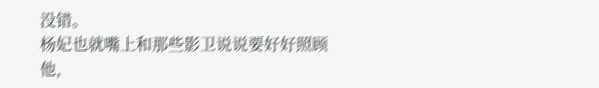没错。
杨妃也就嘴上和那些影卫说说要好好照顾他,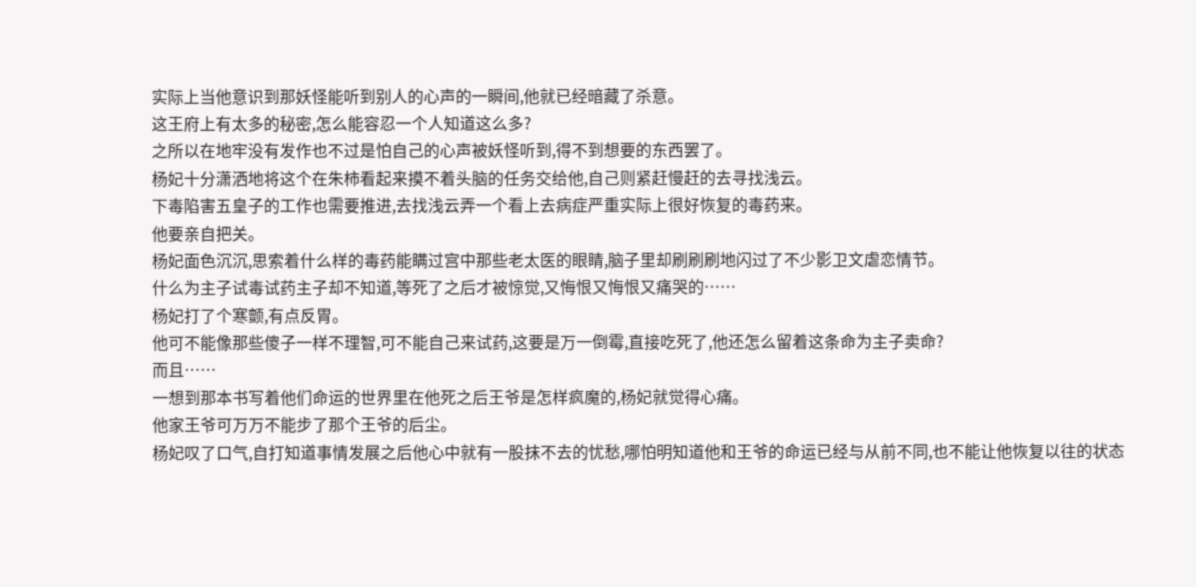实际上当他意识到那妖怪能听到别人的心声的一瞬间,他就已经暗藏了杀意。
这王府上有太多的秘密,怎么能容忍一个人知道这么多?
之所以在地牢没有发作也不过是怕自己的心声被妖怪听到,得不到想要的东西罢了。
杨妃十分潇洒地将这个在朱柿看起来摸不着头脑的任务交给他,自己则紧赶慢赶的去寻找浅云。
下毒陷害五皇子的工作也需要推进,去找浅云弄一个看上去病症严重实际上很好恢复的毒药来。
他要亲自把关。
杨妃面色沉沉,思索着什么样的毒药能瞒过宫中那些老太医的眼睛,脑子里却刷刷刷地闪过了不少影卫文虐恋情节。
什么为主子试毒试药主子却不知道,等死了之后才被惊觉,又悔恨又悔恨又痛哭的……
杨妃打了个寒颤,有点反胃。
他可不能像那些傻子一样不理智,可不能自己来试药,这要是万一倒霉,直接吃死了,他还怎么留着这条命为主子卖命?
而且……
一想到那本书写着他们命运的世界里在他死之后王爷是怎样疯魔的,杨妃就觉得心痛。
他家王爷可万万不能步了那个王爷的后尘。
杨妃叹了口气,自打知道事情发展之后他心中就有一股抹不去的忧愁,哪怕明知道他和王爷的命运已经与从前不同,也不能让他恢复以往的状态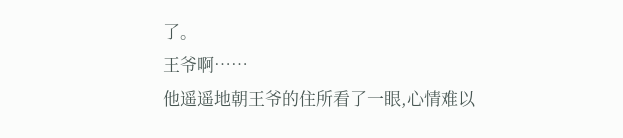了。
王爷啊……
他遥遥地朝王爷的住所看了一眼,心情难以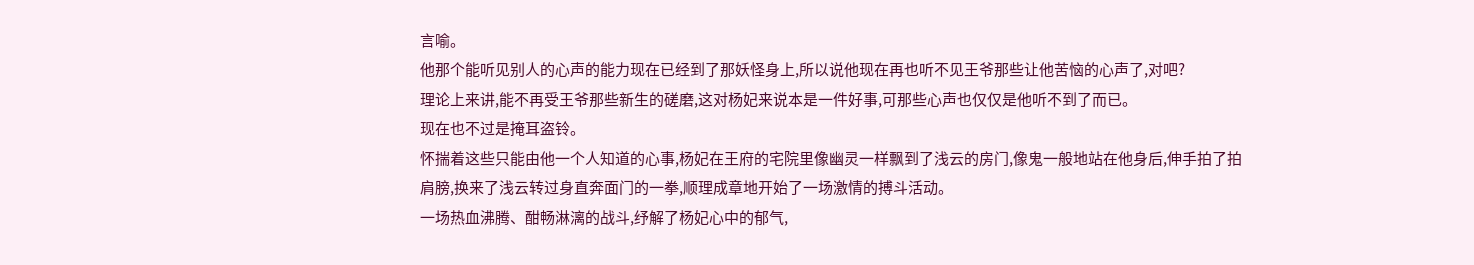言喻。
他那个能听见别人的心声的能力现在已经到了那妖怪身上,所以说他现在再也听不见王爷那些让他苦恼的心声了,对吧?
理论上来讲,能不再受王爷那些新生的磋磨,这对杨妃来说本是一件好事,可那些心声也仅仅是他听不到了而已。
现在也不过是掩耳盗铃。
怀揣着这些只能由他一个人知道的心事,杨妃在王府的宅院里像幽灵一样飘到了浅云的房门,像鬼一般地站在他身后,伸手拍了拍肩膀,换来了浅云转过身直奔面门的一拳,顺理成章地开始了一场激情的搏斗活动。
一场热血沸腾、酣畅淋漓的战斗,纾解了杨妃心中的郁气,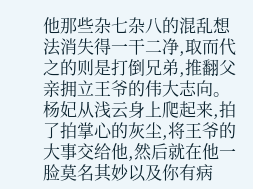他那些杂七杂八的混乱想法消失得一干二净,取而代之的则是打倒兄弟,推翻父亲拥立王爷的伟大志向。
杨妃从浅云身上爬起来,拍了拍掌心的灰尘,将王爷的大事交给他,然后就在他一脸莫名其妙以及你有病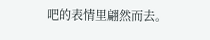吧的表情里翩然而去。